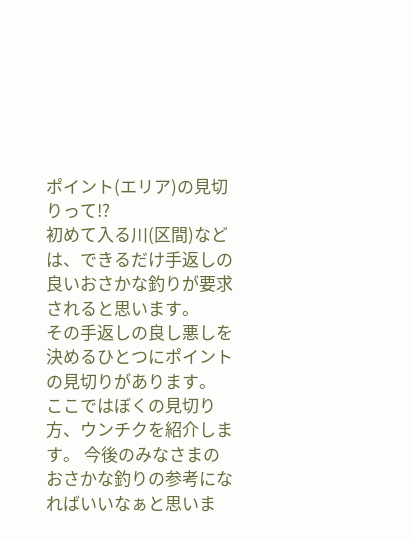ポイント(エリア)の見切りって!?
初めて入る川(区間)などは、できるだけ手返しの良いおさかな釣りが要求されると思います。
その手返しの良し悪しを決めるひとつにポイントの見切りがあります。
ここではぼくの見切り方、ウンチクを紹介します。 今後のみなさまのおさかな釣りの参考になればいいなぁと思いま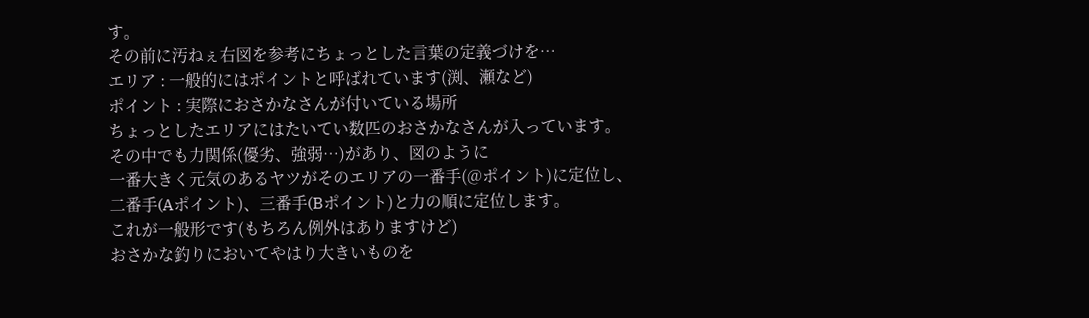す。
その前に汚ねぇ右図を参考にちょっとした言葉の定義づけを…
エリア : 一般的にはポイントと呼ばれています(渕、瀬など)
ポイント : 実際におさかなさんが付いている場所
ちょっとしたエリアにはたいてい数匹のおさかなさんが入っています。
その中でも力関係(優劣、強弱…)があり、図のように
一番大きく元気のあるヤツがそのエリアの一番手(@ポイント)に定位し、
二番手(Aポイント)、三番手(Bポイント)と力の順に定位します。
これが一般形です(もちろん例外はありますけど)
おさかな釣りにおいてやはり大きいものを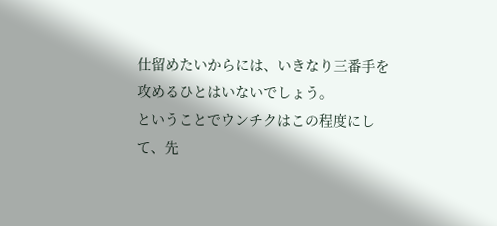仕留めたいからには、いきなり三番手を攻めるひとはいないでしょう。
ということでウンチクはこの程度にして、先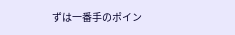ずは一番手のポイン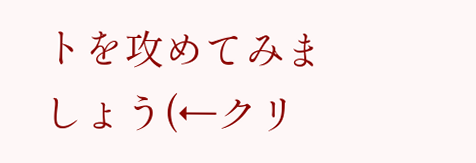トを攻めてみましょう(←クリ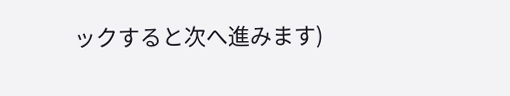ックすると次へ進みます)